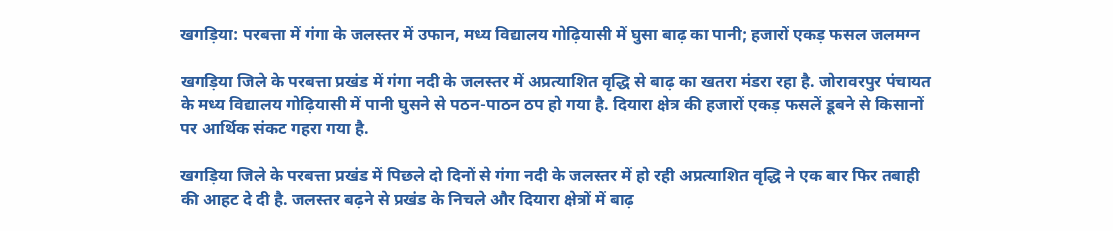खगड़िया: परबत्ता में गंगा के जलस्तर में उफान, मध्य विद्यालय गोढ़ियासी में घुसा बाढ़ का पानी; हजारों एकड़ फसल जलमग्न

खगड़िया जिले के परबत्ता प्रखंड में गंगा नदी के जलस्तर में अप्रत्याशित वृद्धि से बाढ़ का खतरा मंडरा रहा है. जोरावरपुर पंचायत के मध्य विद्यालय गोढ़ियासी में पानी घुसने से पठन-पाठन ठप हो गया है. दियारा क्षेत्र की हजारों एकड़ फसलें डूबने से किसानों पर आर्थिक संकट गहरा गया है.

खगड़िया जिले के परबत्ता प्रखंड में पिछले दो दिनों से गंगा नदी के जलस्तर में हो रही अप्रत्याशित वृद्धि ने एक बार फिर तबाही की आहट दे दी है. जलस्तर बढ़ने से प्रखंड के निचले और दियारा क्षेत्रों में बाढ़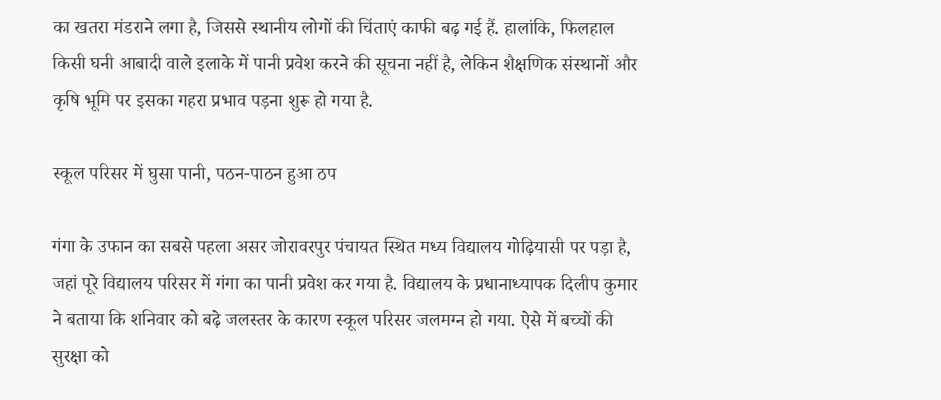का खतरा मंडराने लगा है, जिससे स्थानीय लोगों की चिंताएं काफी बढ़ गई हैं. हालांकि, फिलहाल किसी घनी आबादी वाले इलाके में पानी प्रवेश करने की सूचना नहीं है, लेकिन शैक्षणिक संस्थानों और कृषि भूमि पर इसका गहरा प्रभाव पड़ना शुरू हो गया है.

स्कूल परिसर में घुसा पानी, पठन-पाठन हुआ ठप

गंगा के उफान का सबसे पहला असर जोरावरपुर पंचायत स्थित मध्य विद्यालय गोढ़ियासी पर पड़ा है, जहां पूरे विद्यालय परिसर में गंगा का पानी प्रवेश कर गया है. विद्यालय के प्रधानाध्यापक दिलीप कुमार ने बताया कि शनिवार को बढ़े जलस्तर के कारण स्कूल परिसर जलमग्न हो गया. ऐसे में बच्चों की सुरक्षा को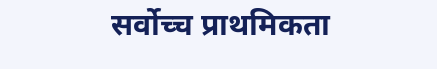सर्वोच्च प्राथमिकता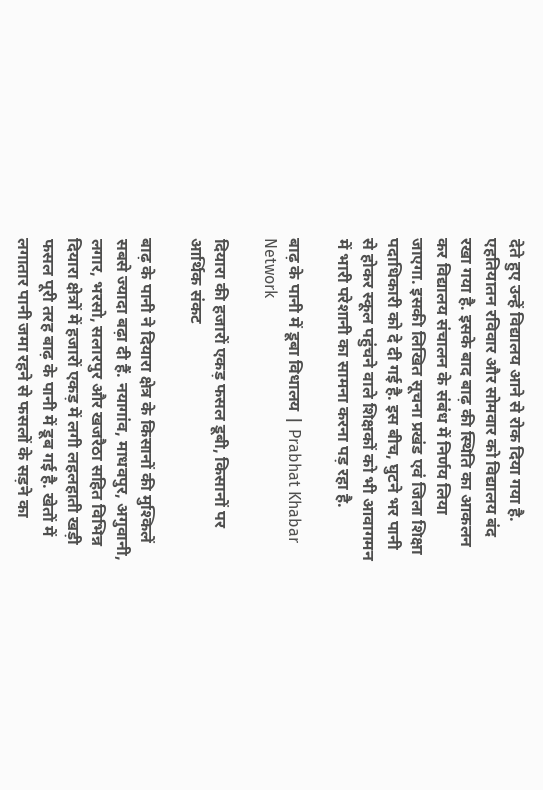देते हुए उन्हें विद्यालय आने से रोक दिया गया है. एहतियातन रविवार और सोमवार को विद्यालय बंद रखा गया है. इसके बाद बाढ़ की स्थिति का आकलन कर विद्यालय संचालन के संबंध में निर्णय लिया जाएगा. इसकी लिखित सूचना प्रखंड एवं जिला शिक्षा पदाधिकारी को दे दी गई है. इस बीच, घुटने भर पानी से होकर स्कूल पहुंचने वाले शिक्षकों को भी आवागमन में भारी परेशानी का सामना करना पड़ रहा है.

बाढ़ के पानी में डूबा विधालय | Prabhat Khabar Network

दियारा की हजारों एकड़ फसल डूबी, किसानों पर आर्थिक संकट

बाढ़ के पानी ने दियारा क्षेत्र के किसानों की मुश्किलें सबसे ज्यादा बढ़ा दी हैं. नयागांव, माधवपुर, अगुवानी, लगार, भरसो, सलारपुर और खजरैठा सहित विभिन्न दियारा क्षेत्रों में हजारों एकड़ में लगी लहलहाती खड़ी फसल पूरी तरह बाढ़ के पानी में डूब गई है. खेतों में लगातार पानी जमा रहने से फसलों के सड़ने का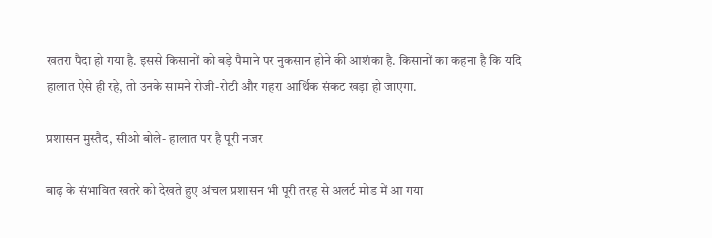खतरा पैदा हो गया है. इससे किसानों को बड़े पैमाने पर नुकसान होने की आशंका है. किसानों का कहना है कि यदि हालात ऐसे ही रहे, तो उनके सामने रोजी-रोटी और गहरा आर्थिक संकट खड़ा हो जाएगा.

प्रशासन मुस्तैद, सीओ बोले- हालात पर है पूरी नजर

बाढ़ के संभावित खतरे को देखते हुए अंचल प्रशासन भी पूरी तरह से अलर्ट मोड में आ गया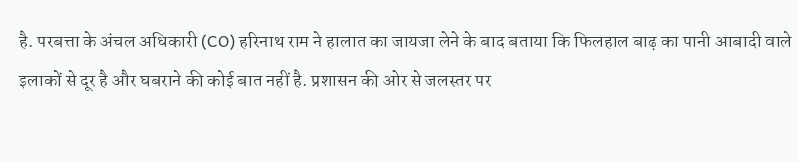है. परबत्ता के अंचल अधिकारी (CO) हरिनाथ राम ने हालात का जायजा लेने के बाद बताया कि फिलहाल बाढ़ का पानी आबादी वाले इलाकों से दूर है और घबराने की कोई बात नहीं है. प्रशासन की ओर से जलस्तर पर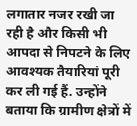लगातार नजर रखी जा रही है और किसी भी आपदा से निपटने के लिए आवश्यक तैयारियां पूरी कर ली गई हैं. उन्होंने बताया कि ग्रामीण क्षेत्रों में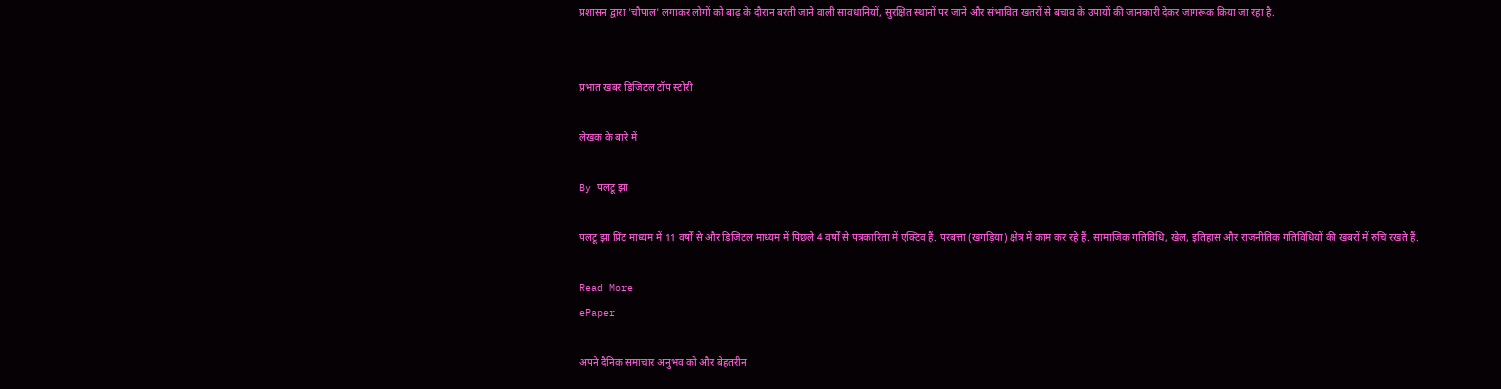प्रशासन द्वारा 'चौपाल' लगाकर लोगों को बाढ़ के दौरान बरती जाने वाली सावधानियों, सुरक्षित स्थानों पर जाने और संभावित खतरों से बचाव के उपायों की जानकारी देकर जागरूक किया जा रहा है.


प्रभात खबर डिजिटल टॉप स्टोरी

लेखक के बारे में

By पलटू झा

पलटू झा प्रिंट माध्यम में 11 वर्षों से और डिजिटल माध्यम में पिछले 4 वर्षों से पत्रकारिता में एक्टिव हैं. परबत्ता (खगड़िया) क्षेत्र में काम कर रहे हैं. सामाजिक गतिविधि, खेल, इतिहास और राजनीतिक गतिविधियों की खबरों में रुचि रखते हैं.

Read More
ePaper

अपने दैनिक समाचार अनुभव को और बेहतरीन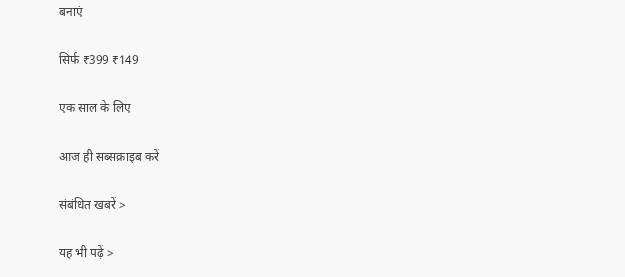बनाएं

सिर्फ ₹399 ₹149

एक साल के लिए

आज ही सब्सक्राइब करें

संबंधित खबरें >

यह भी पढ़ें >